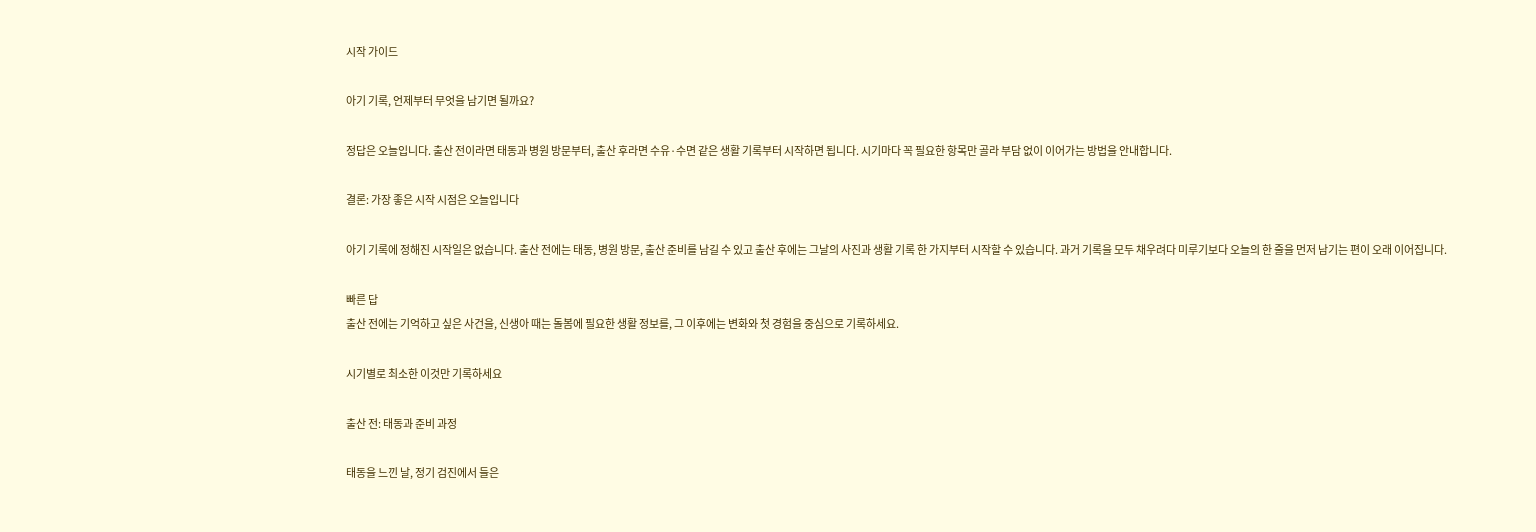시작 가이드

아기 기록, 언제부터 무엇을 남기면 될까요?

정답은 오늘입니다. 출산 전이라면 태동과 병원 방문부터, 출산 후라면 수유·수면 같은 생활 기록부터 시작하면 됩니다. 시기마다 꼭 필요한 항목만 골라 부담 없이 이어가는 방법을 안내합니다.

결론: 가장 좋은 시작 시점은 오늘입니다

아기 기록에 정해진 시작일은 없습니다. 출산 전에는 태동, 병원 방문, 출산 준비를 남길 수 있고 출산 후에는 그날의 사진과 생활 기록 한 가지부터 시작할 수 있습니다. 과거 기록을 모두 채우려다 미루기보다 오늘의 한 줄을 먼저 남기는 편이 오래 이어집니다.

빠른 답
출산 전에는 기억하고 싶은 사건을, 신생아 때는 돌봄에 필요한 생활 정보를, 그 이후에는 변화와 첫 경험을 중심으로 기록하세요.

시기별로 최소한 이것만 기록하세요

출산 전: 태동과 준비 과정

태동을 느낀 날, 정기 검진에서 들은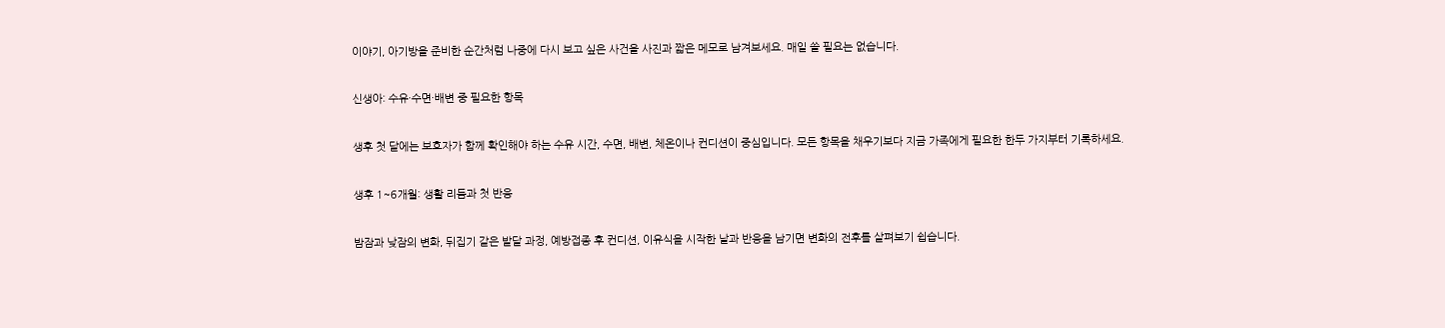이야기, 아기방을 준비한 순간처럼 나중에 다시 보고 싶은 사건을 사진과 짧은 메모로 남겨보세요. 매일 쓸 필요는 없습니다.

신생아: 수유·수면·배변 중 필요한 항목

생후 첫 달에는 보호자가 함께 확인해야 하는 수유 시간, 수면, 배변, 체온이나 컨디션이 중심입니다. 모든 항목을 채우기보다 지금 가족에게 필요한 한두 가지부터 기록하세요.

생후 1~6개월: 생활 리듬과 첫 반응

밤잠과 낮잠의 변화, 뒤집기 같은 발달 과정, 예방접종 후 컨디션, 이유식을 시작한 날과 반응을 남기면 변화의 전후를 살펴보기 쉽습니다.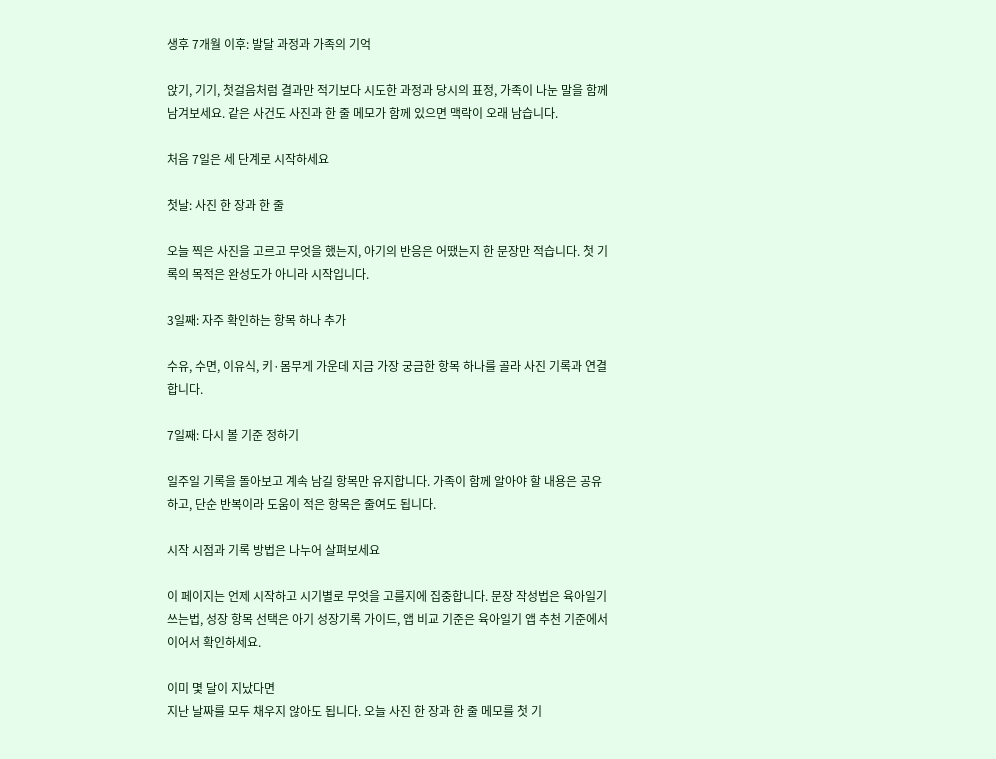생후 7개월 이후: 발달 과정과 가족의 기억

앉기, 기기, 첫걸음처럼 결과만 적기보다 시도한 과정과 당시의 표정, 가족이 나눈 말을 함께 남겨보세요. 같은 사건도 사진과 한 줄 메모가 함께 있으면 맥락이 오래 남습니다.

처음 7일은 세 단계로 시작하세요

첫날: 사진 한 장과 한 줄

오늘 찍은 사진을 고르고 무엇을 했는지, 아기의 반응은 어땠는지 한 문장만 적습니다. 첫 기록의 목적은 완성도가 아니라 시작입니다.

3일째: 자주 확인하는 항목 하나 추가

수유, 수면, 이유식, 키·몸무게 가운데 지금 가장 궁금한 항목 하나를 골라 사진 기록과 연결합니다.

7일째: 다시 볼 기준 정하기

일주일 기록을 돌아보고 계속 남길 항목만 유지합니다. 가족이 함께 알아야 할 내용은 공유하고, 단순 반복이라 도움이 적은 항목은 줄여도 됩니다.

시작 시점과 기록 방법은 나누어 살펴보세요

이 페이지는 언제 시작하고 시기별로 무엇을 고를지에 집중합니다. 문장 작성법은 육아일기 쓰는법, 성장 항목 선택은 아기 성장기록 가이드, 앱 비교 기준은 육아일기 앱 추천 기준에서 이어서 확인하세요.

이미 몇 달이 지났다면
지난 날짜를 모두 채우지 않아도 됩니다. 오늘 사진 한 장과 한 줄 메모를 첫 기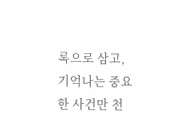록으로 삼고, 기억나는 중요한 사건만 천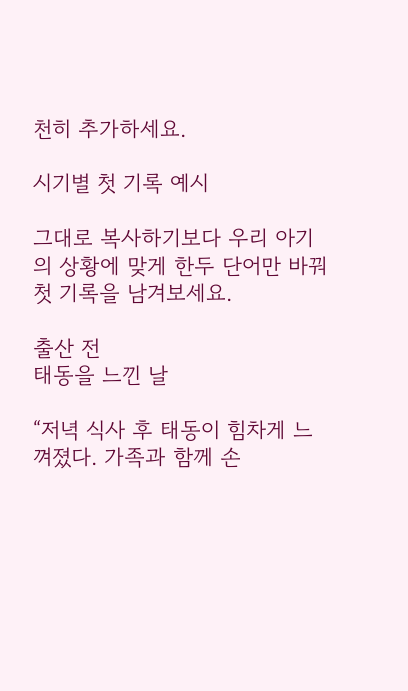천히 추가하세요.

시기별 첫 기록 예시

그대로 복사하기보다 우리 아기의 상황에 맞게 한두 단어만 바꿔 첫 기록을 남겨보세요.

출산 전
태동을 느낀 날

“저녁 식사 후 태동이 힘차게 느껴졌다. 가족과 함께 손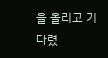을 올리고 기다렸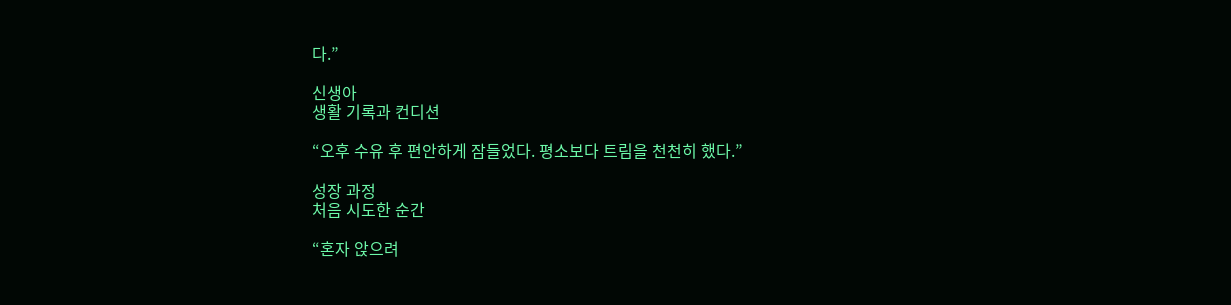다.”

신생아
생활 기록과 컨디션

“오후 수유 후 편안하게 잠들었다. 평소보다 트림을 천천히 했다.”

성장 과정
처음 시도한 순간

“혼자 앉으려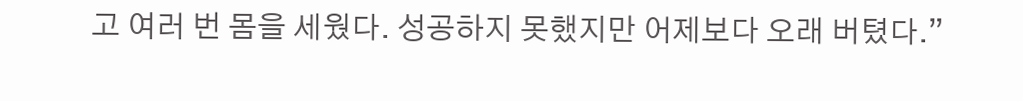고 여러 번 몸을 세웠다. 성공하지 못했지만 어제보다 오래 버텼다.”